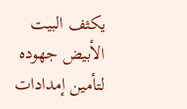يكثف البيت الأبيض جهوده لتأمين إمدادات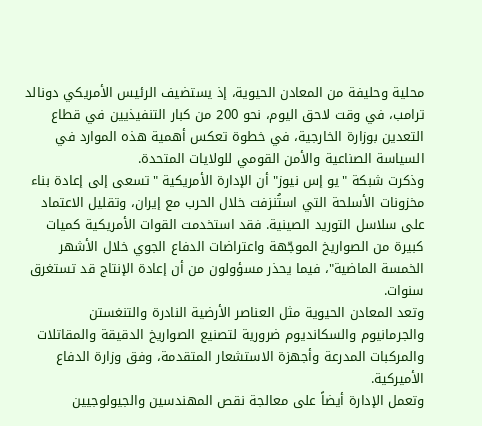محلية وحليفة من المعادن الحيوية، إذ يستضيف الرئيس الأمريكي دونالد ترامب، في وقت لاحق اليوم، نحو 200 من كبار التنفيذيين في قطاع التعدين بوزارة الخارجية، في خطوة تعكس أهمية هذه الموارد في السياسة الصناعية والأمن القومي للولايات المتحدة.
وذكرت شبكة "يو إس نيوز" أن الإدارة الأمريكية "تسعى إلى إعادة بناء مخزونات الأسلحة التي استُنزفت خلال الحرب مع إيران، وتقليل الاعتماد على سلاسل التوريد الصينية. فقد استخدمت القوات الأمريكية كميات كبيرة من الصواريخ الموجّهة واعتراضات الدفاع الجوي خلال الأشهر الخمسة الماضية"، فيما يحذر مسؤولون من أن إعادة الإنتاج قد تستغرق سنوات.
وتعد المعادن الحيوية مثل العناصر الأرضية النادرة والتنغستن والجرمانيوم والسكانديوم ضرورية لتصنيع الصواريخ الدقيقة والمقاتلات والمركبات المدرعة وأجهزة الاستشعار المتقدمة، وفق وزارة الدفاع الأميركية.
وتعمل الإدارة أيضاً على معالجة نقص المهندسين والجيولوجيين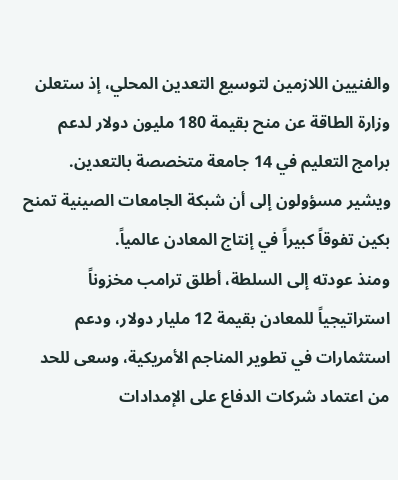والفنيين اللازمين لتوسيع التعدين المحلي، إذ ستعلن وزارة الطاقة عن منح بقيمة 180 مليون دولار لدعم برامج التعليم في 14 جامعة متخصصة بالتعدين.
ويشير مسؤولون إلى أن شبكة الجامعات الصينية تمنح بكين تفوقاً كبيراً في إنتاج المعادن عالمياً.
ومنذ عودته إلى السلطة، أطلق ترامب مخزوناً استراتيجياً للمعادن بقيمة 12 مليار دولار، ودعم استثمارات في تطوير المناجم الأمريكية، وسعى للحد من اعتماد شركات الدفاع على الإمدادات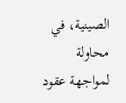الصينية، في محاولة لمواجهة عقود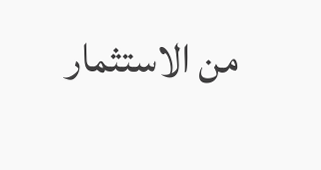من الاستثمار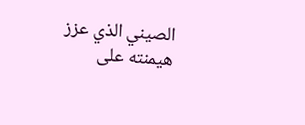الصيني الذي عزز هيمنته على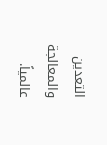التعدين والمعالجة عالمياً.